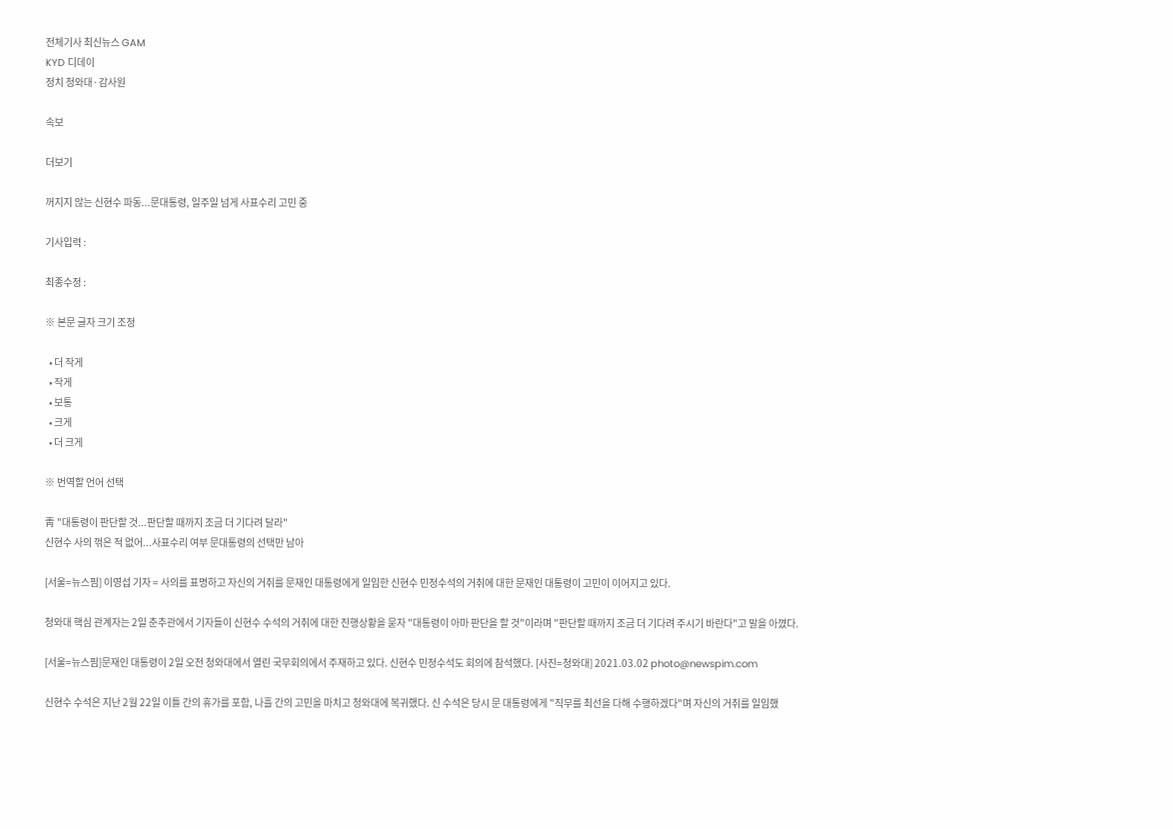전체기사 최신뉴스 GAM
KYD 디데이
정치 청와대·감사원

속보

더보기

꺼지지 않는 신현수 파동...문대통령, 일주일 넘게 사표수리 고민 중

기사입력 :

최종수정 :

※ 본문 글자 크기 조정

  • 더 작게
  • 작게
  • 보통
  • 크게
  • 더 크게

※ 번역할 언어 선택

靑 "대통령이 판단할 것...판단할 때까지 조금 더 기다려 달라"
신현수 사의 꺾은 적 없어...사표수리 여부 문대통령의 선택만 남아

[서울=뉴스핌] 이영섭 기자 = 사의를 표명하고 자신의 거취를 문재인 대통령에게 일임한 신현수 민정수석의 거취에 대한 문재인 대통령이 고민이 이어지고 있다.

청와대 핵심 관계자는 2일 춘추관에서 기자들이 신현수 수석의 거취에 대한 진행상황을 묻자 "대통령이 아마 판단을 할 것"이라며 "판단할 때까지 조금 더 기다려 주시기 바란다"고 말을 아꼈다.

[서울=뉴스핌]문재인 대통령이 2일 오전 청와대에서 열린 국무회의에서 주재하고 있다. 신현수 민정수석도 회의에 참석했다. [사진=청와대] 2021.03.02 photo@newspim.com

신현수 수석은 지난 2월 22일 이틀 간의 휴가를 포함, 나흘 간의 고민을 마치고 청와대에 복귀했다. 신 수석은 당시 문 대통령에게 "직무를 최선을 다해 수행하겠다"며 자신의 거취를 일임했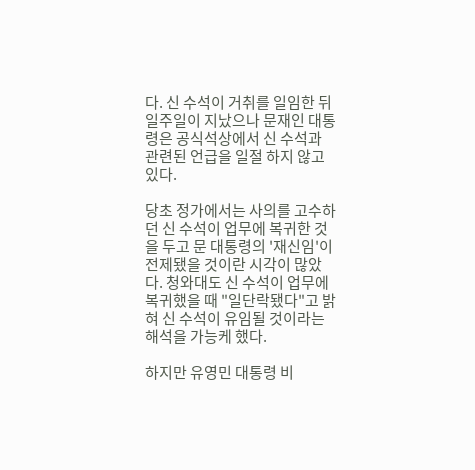다. 신 수석이 거취를 일임한 뒤 일주일이 지났으나 문재인 대통령은 공식석상에서 신 수석과 관련된 언급을 일절 하지 않고 있다.

당초 정가에서는 사의를 고수하던 신 수석이 업무에 복귀한 것을 두고 문 대통령의 '재신임'이 전제됐을 것이란 시각이 많았다. 청와대도 신 수석이 업무에 복귀했을 때 "일단락됐다"고 밝혀 신 수석이 유임될 것이라는 해석을 가능케 했다.

하지만 유영민 대통령 비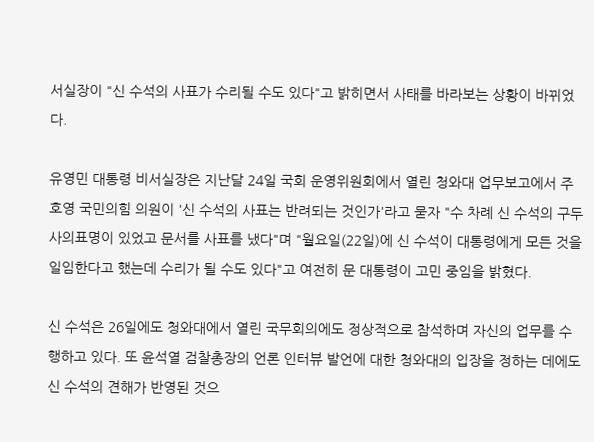서실장이 "신 수석의 사표가 수리될 수도 있다"고 밝히면서 사태를 바라보는 상황이 바뀌었다.

유영민 대통령 비서실장은 지난달 24일 국회 운영위원회에서 열린 청와대 업무보고에서 주호영 국민의힘 의원이 '신 수석의 사표는 반려되는 것인가'라고 묻자 "수 차례 신 수석의 구두 사의표명이 있었고 문서를 사표를 냈다"며 "월요일(22일)에 신 수석이 대통령에게 모든 것을 일임한다고 했는데 수리가 될 수도 있다"고 여전히 문 대통령이 고민 중임을 밝혔다.

신 수석은 26일에도 청와대에서 열린 국무회의에도 정상적으로 참석하며 자신의 업무를 수행하고 있다. 또 윤석열 검찰총장의 언론 인터뷰 발언에 대한 청와대의 입장을 정하는 데에도 신 수석의 견해가 반영된 것으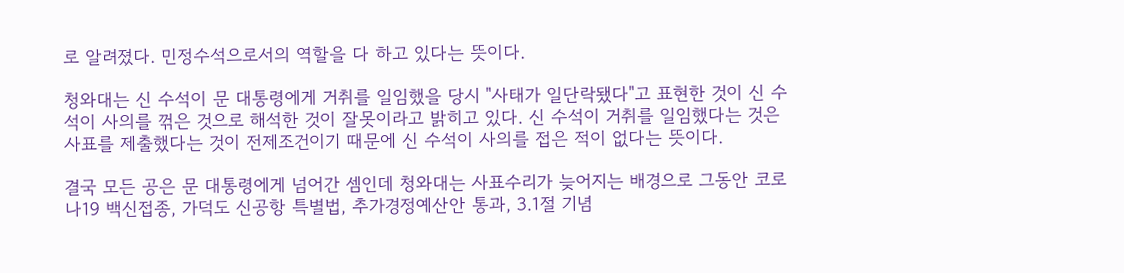로 알려졌다. 민정수석으로서의 역할을 다 하고 있다는 뜻이다.

청와대는 신 수석이 문 대통령에게 거취를 일임했을 당시 "사태가 일단락됐다"고 표현한 것이 신 수석이 사의를 꺾은 것으로 해석한 것이 잘못이라고 밝히고 있다. 신 수석이 거취를 일임했다는 것은 사표를 제출했다는 것이 전제조건이기 때문에 신 수석이 사의를 접은 적이 없다는 뜻이다.

결국 모든 공은 문 대통령에게 넘어간 셈인데 청와대는 사표수리가 늦어지는 배경으로 그동안 코로나19 백신접종, 가덕도 신공항 특별법, 추가경정예산안 통과, 3.1절 기념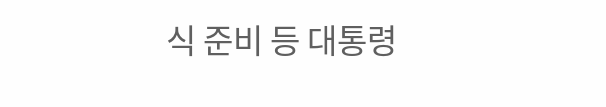식 준비 등 대통령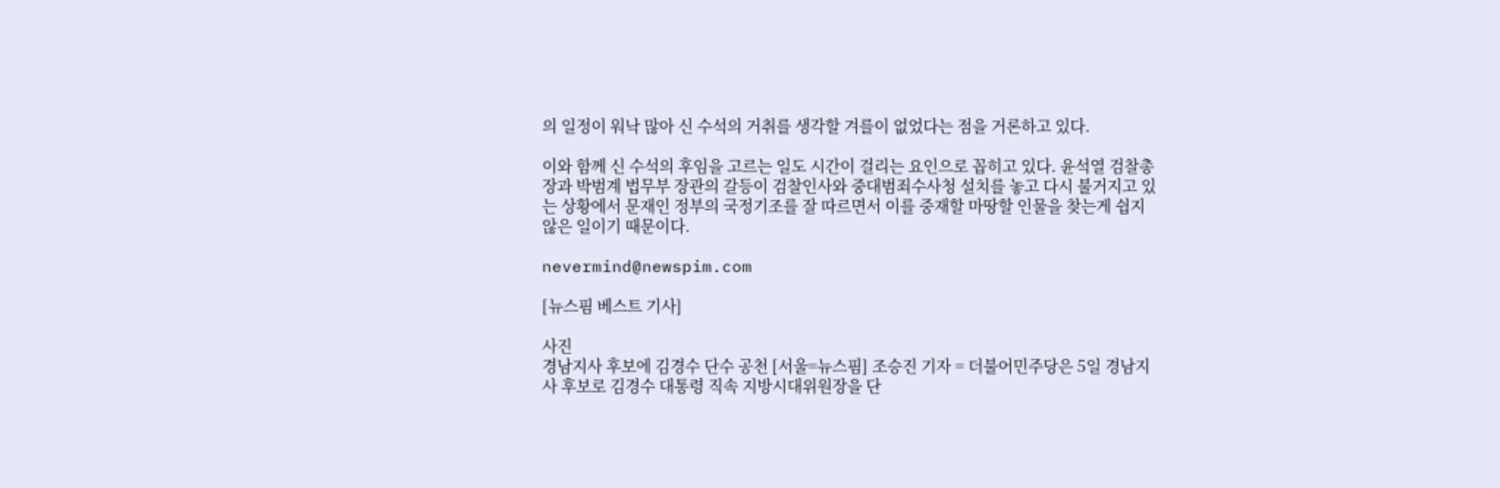의 일정이 워낙 많아 신 수석의 거취를 생각할 겨를이 없었다는 점을 거론하고 있다.

이와 함께 신 수석의 후임을 고르는 일도 시간이 걸리는 요인으로 꼽히고 있다. 윤석열 검찰총장과 박범계 법무부 장관의 갈등이 검찰인사와 중대범죄수사청 설치를 놓고 다시 불거지고 있는 상황에서 문재인 정부의 국정기조를 잘 따르면서 이를 중재할 마땅할 인물을 찾는게 쉽지 않은 일이기 때문이다.

nevermind@newspim.com

[뉴스핌 베스트 기사]

사진
경남지사 후보에 김경수 단수 공천 [서울=뉴스핌] 조승진 기자 = 더불어민주당은 5일 경남지사 후보로 김경수 대통령 직속 지방시대위원장을 단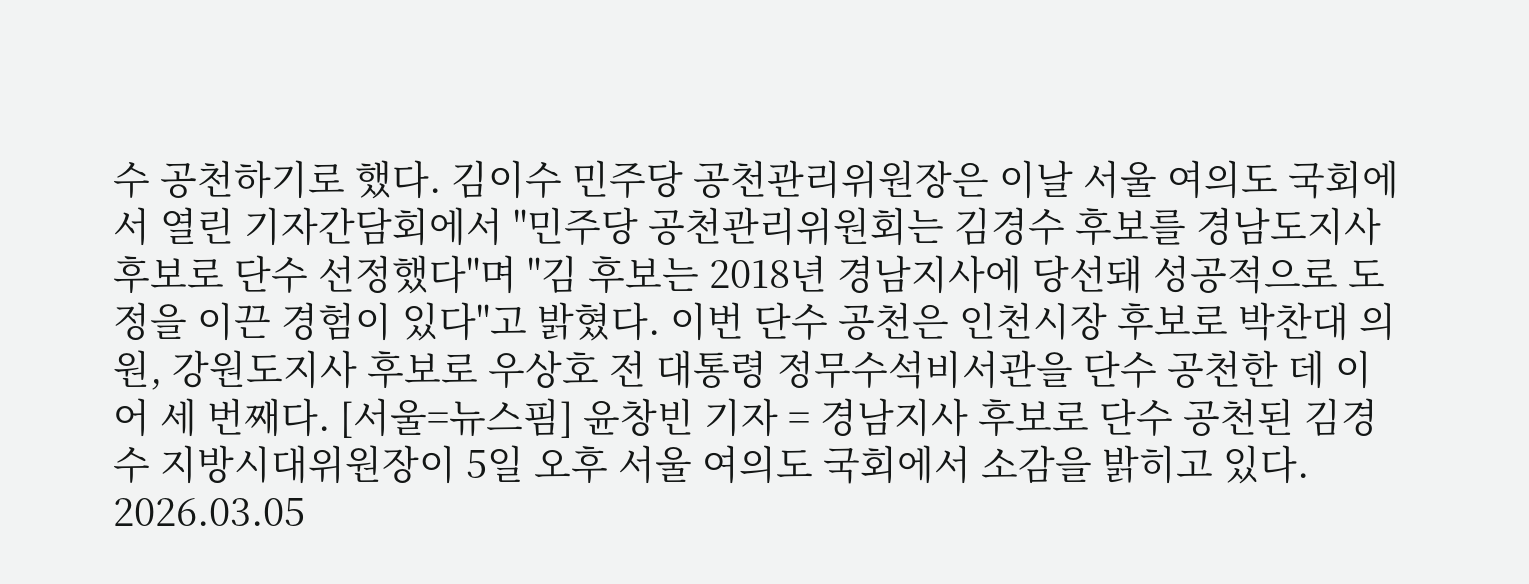수 공천하기로 했다. 김이수 민주당 공천관리위원장은 이날 서울 여의도 국회에서 열린 기자간담회에서 "민주당 공천관리위원회는 김경수 후보를 경남도지사 후보로 단수 선정했다"며 "김 후보는 2018년 경남지사에 당선돼 성공적으로 도정을 이끈 경험이 있다"고 밝혔다. 이번 단수 공천은 인천시장 후보로 박찬대 의원, 강원도지사 후보로 우상호 전 대통령 정무수석비서관을 단수 공천한 데 이어 세 번째다. [서울=뉴스핌] 윤창빈 기자 = 경남지사 후보로 단수 공천된 김경수 지방시대위원장이 5일 오후 서울 여의도 국회에서 소감을 밝히고 있다. 2026.03.05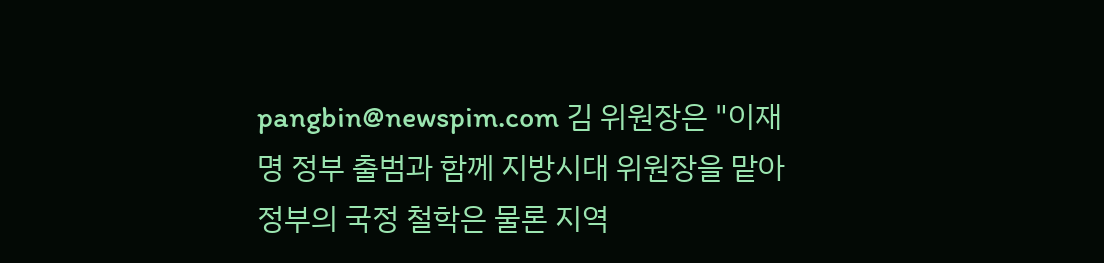pangbin@newspim.com 김 위원장은 "이재명 정부 출범과 함께 지방시대 위원장을 맡아 정부의 국정 철학은 물론 지역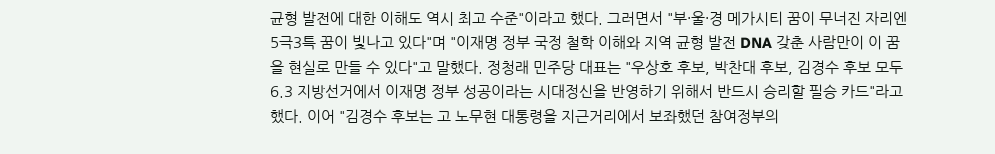균형 발전에 대한 이해도 역시 최고 수준"이라고 했다. 그러면서 "부·울·경 메가시티 꿈이 무너진 자리엔 5극3특 꿈이 빛나고 있다"며 "이재명 정부 국정 철학 이해와 지역 균형 발전 DNA 갖춘 사람만이 이 꿈을 현실로 만들 수 있다"고 말했다. 정청래 민주당 대표는 "우상호 후보, 박찬대 후보, 김경수 후보 모두 6.3 지방선거에서 이재명 정부 성공이라는 시대정신을 반영하기 위해서 반드시 승리할 필승 카드"라고 했다. 이어 "김경수 후보는 고 노무현 대통령을 지근거리에서 보좌했던 참여정부의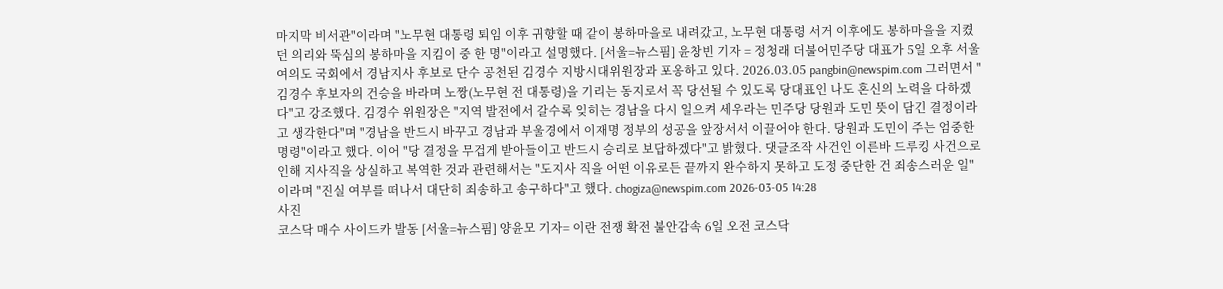마지막 비서관"이라며 "노무현 대통령 퇴임 이후 귀향할 때 같이 봉하마을로 내려갔고, 노무현 대통령 서거 이후에도 봉하마을을 지켰던 의리와 뚝심의 봉하마을 지킴이 중 한 명"이라고 설명했다. [서울=뉴스핌] 윤창빈 기자 = 정청래 더불어민주당 대표가 5일 오후 서울 여의도 국회에서 경남지사 후보로 단수 공천된 김경수 지방시대위원장과 포옹하고 있다. 2026.03.05 pangbin@newspim.com 그러면서 "김경수 후보자의 건승을 바라며 노짱(노무현 전 대통령)을 기리는 동지로서 꼭 당선될 수 있도록 당대표인 나도 혼신의 노력을 다하겠다"고 강조했다. 김경수 위원장은 "지역 발전에서 갈수록 잊히는 경남을 다시 일으켜 세우라는 민주당 당원과 도민 뜻이 담긴 결정이라고 생각한다"며 "경남을 반드시 바꾸고 경남과 부울경에서 이재명 정부의 성공을 앞장서서 이끌어야 한다. 당원과 도민이 주는 엄중한 명령"이라고 했다. 이어 "당 결정을 무겁게 받아들이고 반드시 승리로 보답하겠다"고 밝혔다. 댓글조작 사건인 이른바 드루킹 사건으로 인해 지사직을 상실하고 복역한 것과 관련해서는 "도지사 직을 어떤 이유로든 끝까지 완수하지 못하고 도정 중단한 건 죄송스러운 일"이라며 "진실 여부를 떠나서 대단히 죄송하고 송구하다"고 했다. chogiza@newspim.com 2026-03-05 14:28
사진
코스닥 매수 사이드카 발동 [서울=뉴스핌] 양윤모 기자= 이란 전쟁 확전 불안감속 6일 오전 코스닥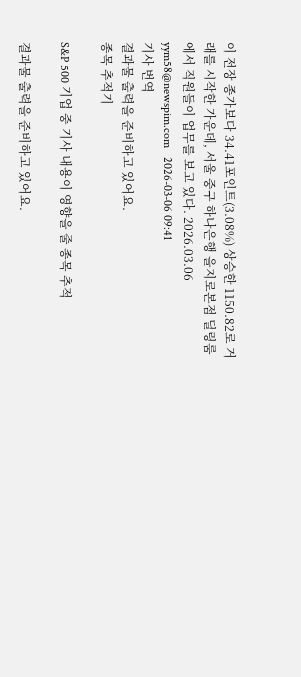이 전장 종가보다 34.41포인트(3.08%) 상승한 1150.82로 거래를 시작한 가운데, 서울 중구 하나은행 을지로본점 딜링룸에서 직원들이 업무를 보고 있다. 2026.03.06 yym58@newspim.com   2026-03-06 09:41
기사 번역
결과물 출력을 준비하고 있어요.
종목 추적기

S&P 500 기업 중 기사 내용이 영향을 줄 종목 추적

결과물 출력을 준비하고 있어요.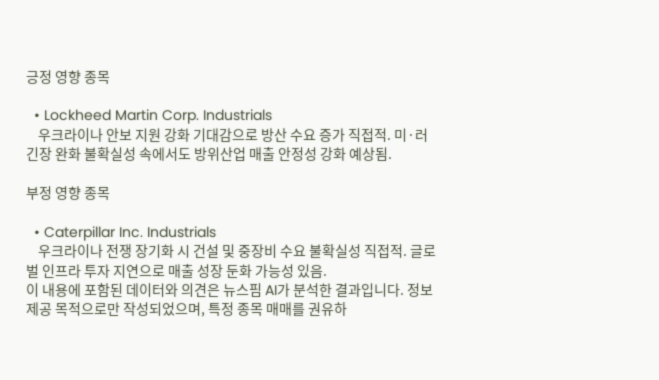긍정 영향 종목

  • Lockheed Martin Corp. Industrials
    우크라이나 안보 지원 강화 기대감으로 방산 수요 증가 직접적. 미·러 긴장 완화 불확실성 속에서도 방위산업 매출 안정성 강화 예상됨.

부정 영향 종목

  • Caterpillar Inc. Industrials
    우크라이나 전쟁 장기화 시 건설 및 중장비 수요 불확실성 직접적. 글로벌 인프라 투자 지연으로 매출 성장 둔화 가능성 있음.
이 내용에 포함된 데이터와 의견은 뉴스핌 AI가 분석한 결과입니다. 정보 제공 목적으로만 작성되었으며, 특정 종목 매매를 권유하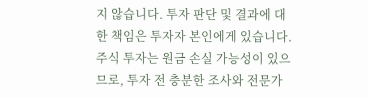지 않습니다. 투자 판단 및 결과에 대한 책임은 투자자 본인에게 있습니다. 주식 투자는 원금 손실 가능성이 있으므로, 투자 전 충분한 조사와 전문가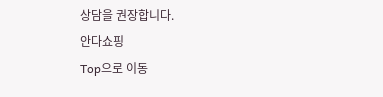상담을 권장합니다.
안다쇼핑
Top으로 이동